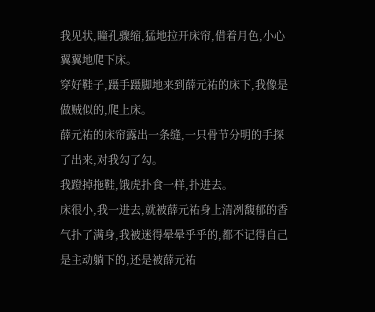我见状,瞳孔骤缩,猛地拉开床帘,借着月色,小心翼翼地爬下床。
穿好鞋子,蹑手蹑脚地来到薛元祐的床下,我像是做贼似的,爬上床。
薛元祐的床帘露出一条缝,一只骨节分明的手探了出来,对我勾了勾。
我蹬掉拖鞋,饿虎扑食一样,扑进去。
床很小,我一进去,就被薛元祐身上清冽馥郁的香气扑了满身,我被迷得晕晕乎乎的,都不记得自己是主动躺下的,还是被薛元祐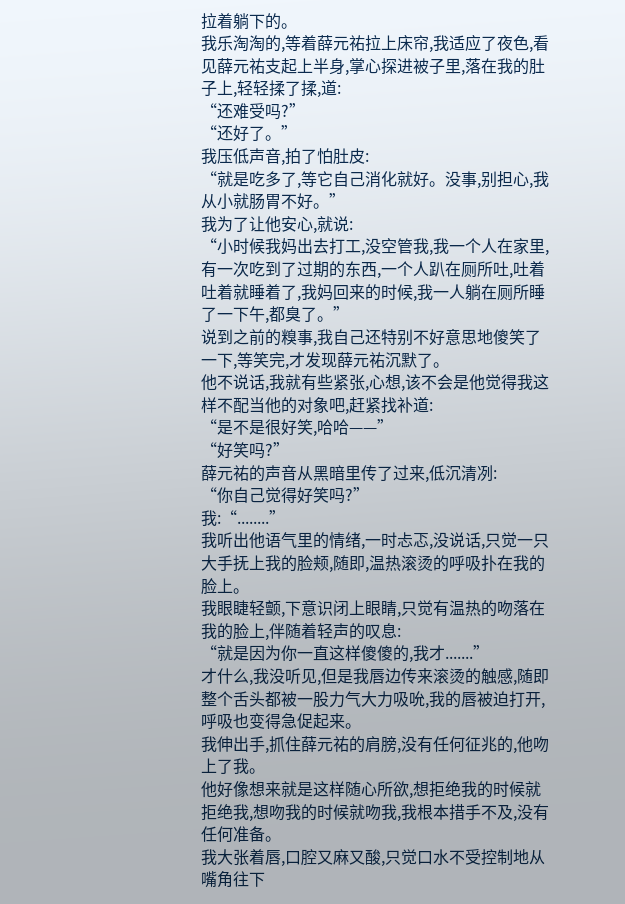拉着躺下的。
我乐淘淘的,等着薛元祐拉上床帘,我适应了夜色,看见薛元祐支起上半身,掌心探进被子里,落在我的肚子上,轻轻揉了揉,道:
“还难受吗?”
“还好了。”
我压低声音,拍了怕肚皮:
“就是吃多了,等它自己消化就好。没事,别担心,我从小就肠胃不好。”
我为了让他安心,就说:
“小时候我妈出去打工,没空管我,我一个人在家里,有一次吃到了过期的东西,一个人趴在厕所吐,吐着吐着就睡着了,我妈回来的时候,我一人躺在厕所睡了一下午,都臭了。”
说到之前的糗事,我自己还特别不好意思地傻笑了一下,等笑完,才发现薛元祐沉默了。
他不说话,我就有些紧张,心想,该不会是他觉得我这样不配当他的对象吧,赶紧找补道:
“是不是很好笑,哈哈——”
“好笑吗?”
薛元祐的声音从黑暗里传了过来,低沉清冽:
“你自己觉得好笑吗?”
我:“........”
我听出他语气里的情绪,一时忐忑,没说话,只觉一只大手抚上我的脸颊,随即,温热滚烫的呼吸扑在我的脸上。
我眼睫轻颤,下意识闭上眼睛,只觉有温热的吻落在我的脸上,伴随着轻声的叹息:
“就是因为你一直这样傻傻的,我才.......”
才什么,我没听见,但是我唇边传来滚烫的触感,随即整个舌头都被一股力气大力吸吮,我的唇被迫打开,呼吸也变得急促起来。
我伸出手,抓住薛元祐的肩膀,没有任何征兆的,他吻上了我。
他好像想来就是这样随心所欲,想拒绝我的时候就拒绝我,想吻我的时候就吻我,我根本措手不及,没有任何准备。
我大张着唇,口腔又麻又酸,只觉口水不受控制地从嘴角往下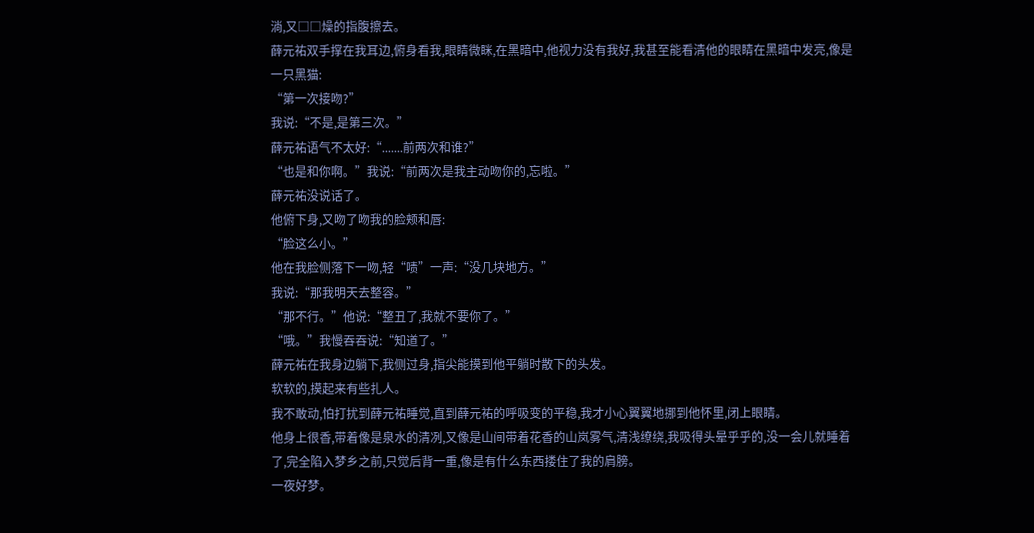淌,又□□燥的指腹擦去。
薛元祐双手撑在我耳边,俯身看我,眼睛微眯,在黑暗中,他视力没有我好,我甚至能看清他的眼睛在黑暗中发亮,像是一只黑猫:
“第一次接吻?”
我说:“不是,是第三次。”
薛元祐语气不太好:“.......前两次和谁?”
“也是和你啊。”我说:“前两次是我主动吻你的,忘啦。”
薛元祐没说话了。
他俯下身,又吻了吻我的脸颊和唇:
“脸这么小。”
他在我脸侧落下一吻,轻“啧”一声:“没几块地方。”
我说:“那我明天去整容。”
“那不行。”他说:“整丑了,我就不要你了。”
“哦。”我慢吞吞说:“知道了。”
薛元祐在我身边躺下,我侧过身,指尖能摸到他平躺时散下的头发。
软软的,摸起来有些扎人。
我不敢动,怕打扰到薛元祐睡觉,直到薛元祐的呼吸变的平稳,我才小心翼翼地挪到他怀里,闭上眼睛。
他身上很香,带着像是泉水的清冽,又像是山间带着花香的山岚雾气,清浅缭绕,我吸得头晕乎乎的,没一会儿就睡着了,完全陷入梦乡之前,只觉后背一重,像是有什么东西搂住了我的肩膀。
一夜好梦。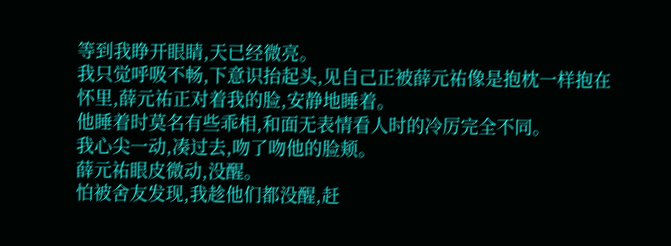等到我睁开眼睛,天已经微亮。
我只觉呼吸不畅,下意识抬起头,见自己正被薛元祐像是抱枕一样抱在怀里,薛元祐正对着我的脸,安静地睡着。
他睡着时莫名有些乖相,和面无表情看人时的冷厉完全不同。
我心尖一动,凑过去,吻了吻他的脸颊。
薛元祐眼皮微动,没醒。
怕被舍友发现,我趁他们都没醒,赶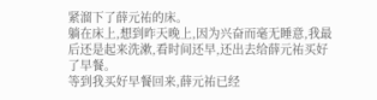紧溜下了薛元祐的床。
躺在床上,想到昨天晚上,因为兴奋而毫无睡意,我最后还是起来洗漱,看时间还早,还出去给薛元祐买好了早餐。
等到我买好早餐回来,薛元祐已经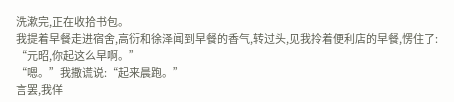洗漱完,正在收拾书包。
我提着早餐走进宿舍,高衍和徐泽闻到早餐的香气,转过头,见我拎着便利店的早餐,愣住了:
“元昭,你起这么早啊。”
“嗯。”我撒谎说:“起来晨跑。”
言罢,我佯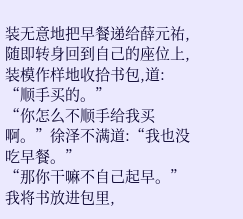装无意地把早餐递给薛元祐,随即转身回到自己的座位上,装模作样地收拾书包,道:
“顺手买的。”
“你怎么不顺手给我买啊。”徐泽不满道:“我也没吃早餐。”
“那你干嘛不自己起早。”
我将书放进包里,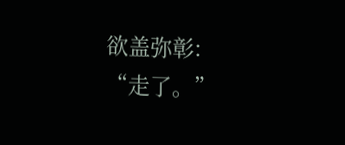欲盖弥彰:
“走了。”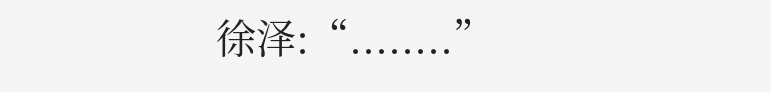徐泽:“........”